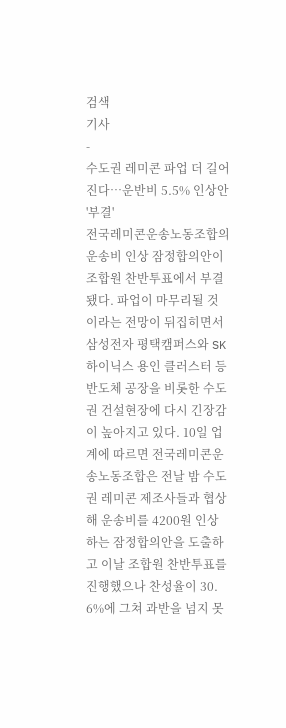검색
기사
-
수도권 레미콘 파업 더 길어진다…운반비 5.5% 인상안 '부결'
전국레미콘운송노동조합의 운송비 인상 잠정합의안이 조합원 찬반투표에서 부결됐다. 파업이 마무리될 것이라는 전망이 뒤집히면서 삼성전자 평택캠퍼스와 SK하이닉스 용인 클러스터 등 반도체 공장을 비롯한 수도권 건설현장에 다시 긴장감이 높아지고 있다. 10일 업계에 따르면 전국레미콘운송노동조합은 전날 밤 수도권 레미콘 제조사들과 협상해 운송비를 4200원 인상하는 잠정합의안을 도출하고 이날 조합원 찬반투표를 진행했으나 찬성율이 30. 6%에 그쳐 과반을 넘지 못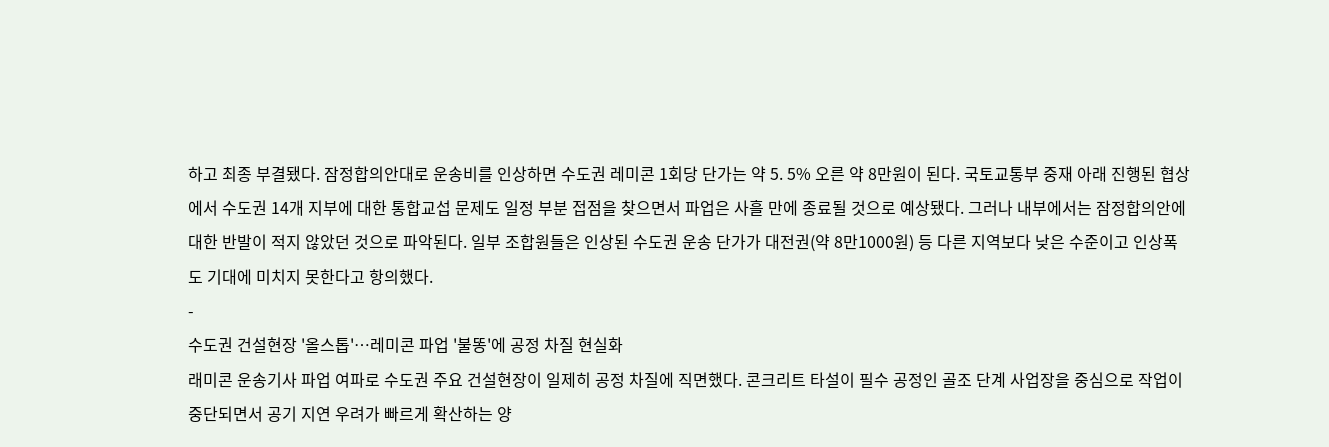하고 최종 부결됐다. 잠정합의안대로 운송비를 인상하면 수도권 레미콘 1회당 단가는 약 5. 5% 오른 약 8만원이 된다. 국토교통부 중재 아래 진행된 협상에서 수도권 14개 지부에 대한 통합교섭 문제도 일정 부분 접점을 찾으면서 파업은 사흘 만에 종료될 것으로 예상됐다. 그러나 내부에서는 잠정합의안에 대한 반발이 적지 않았던 것으로 파악된다. 일부 조합원들은 인상된 수도권 운송 단가가 대전권(약 8만1000원) 등 다른 지역보다 낮은 수준이고 인상폭도 기대에 미치지 못한다고 항의했다.
-
수도권 건설현장 '올스톱'…레미콘 파업 '불똥'에 공정 차질 현실화
래미콘 운송기사 파업 여파로 수도권 주요 건설현장이 일제히 공정 차질에 직면했다. 콘크리트 타설이 필수 공정인 골조 단계 사업장을 중심으로 작업이 중단되면서 공기 지연 우려가 빠르게 확산하는 양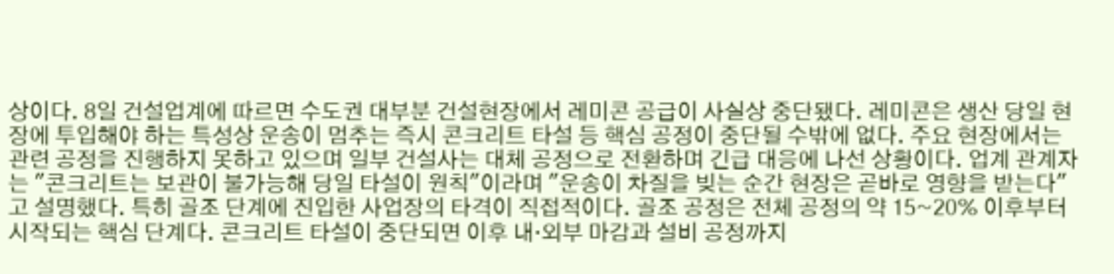상이다. 8일 건설업계에 따르면 수도권 대부분 건설현장에서 레미콘 공급이 사실상 중단됐다. 레미콘은 생산 당일 현장에 투입해야 하는 특성상 운송이 멈추는 즉시 콘크리트 타설 등 핵심 공정이 중단될 수밖에 없다. 주요 현장에서는 관련 공정을 진행하지 못하고 있으며 일부 건설사는 대체 공정으로 전환하며 긴급 대응에 나선 상황이다. 업계 관계자는 "콘크리트는 보관이 불가능해 당일 타설이 원칙"이라며 "운송이 차질을 빚는 순간 현장은 곧바로 영향을 받는다"고 설명했다. 특히 골조 단계에 진입한 사업장의 타격이 직접적이다. 골조 공정은 전체 공정의 약 15~20% 이후부터 시작되는 핵심 단계다. 콘크리트 타설이 중단되면 이후 내·외부 마감과 설비 공정까지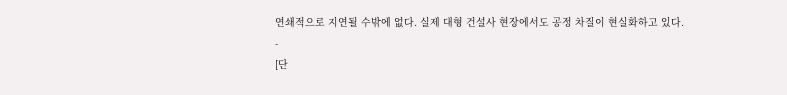연쇄적으로 지연될 수밖에 없다. 실제 대형 건설사 현장에서도 공정 차질이 현실화하고 있다.
-
[단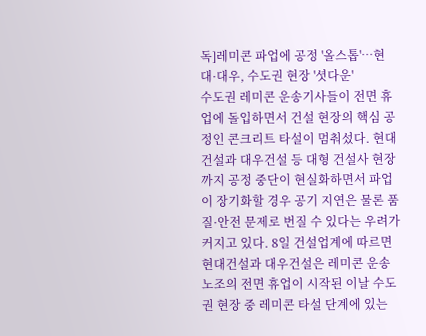독]레미콘 파업에 공정 '올스톱'…현대·대우, 수도권 현장 '셧다운'
수도권 레미콘 운송기사들이 전면 휴업에 돌입하면서 건설 현장의 핵심 공정인 콘크리트 타설이 멈춰섰다. 현대건설과 대우건설 등 대형 건설사 현장까지 공정 중단이 현실화하면서 파업이 장기화할 경우 공기 지연은 물론 품질·안전 문제로 번질 수 있다는 우려가 커지고 있다. 8일 건설업계에 따르면 현대건설과 대우건설은 레미콘 운송노조의 전면 휴업이 시작된 이날 수도권 현장 중 레미콘 타설 단계에 있는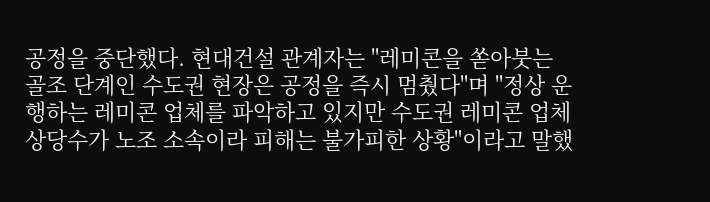공정을 중단했다. 현대건설 관계자는 "레미콘을 쏟아붓는 골조 단계인 수도권 현장은 공정을 즉시 멈췄다"며 "정상 운행하는 레미콘 업체를 파악하고 있지만 수도권 레미콘 업체 상당수가 노조 소속이라 피해는 불가피한 상황"이라고 말했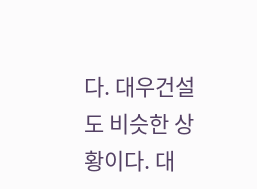다. 대우건설도 비슷한 상황이다. 대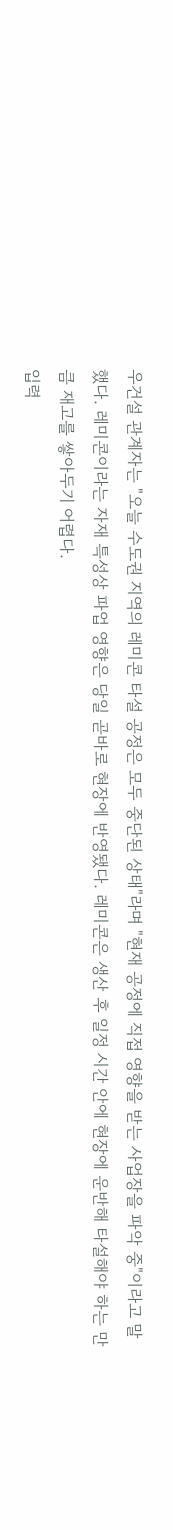우건설 관계자는 "오늘 수도권 지역의 레미콘 타설 공정은 모두 중단된 상태"라며 "현재 공정에 직접 영향을 받는 사업장을 파악 중"이라고 말했다. 레미콘이라는 자재 특성상 파업 영향은 당일 곧바로 현장에 반영됐다. 레미콘은 생산 후 일정 시간 안에 현장에 운반해 타설해야 하는 만큼 재고를 쌓아두기 어렵다.
입력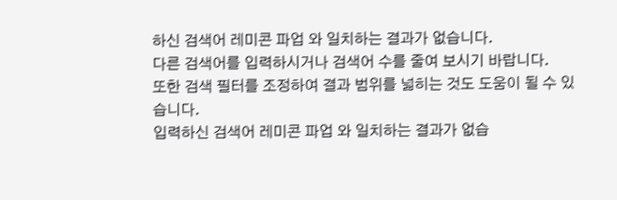하신 검색어 레미콘 파업 와 일치하는 결과가 없습니다.
다른 검색어를 입력하시거나 검색어 수를 줄여 보시기 바랍니다.
또한 검색 필터를 조정하여 결과 범위를 넓히는 것도 도움이 될 수 있습니다.
입력하신 검색어 레미콘 파업 와 일치하는 결과가 없습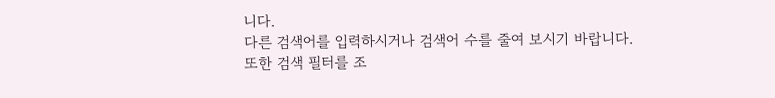니다.
다른 검색어를 입력하시거나 검색어 수를 줄여 보시기 바랍니다.
또한 검색 필터를 조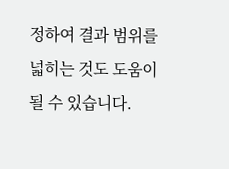정하여 결과 범위를 넓히는 것도 도움이 될 수 있습니다.